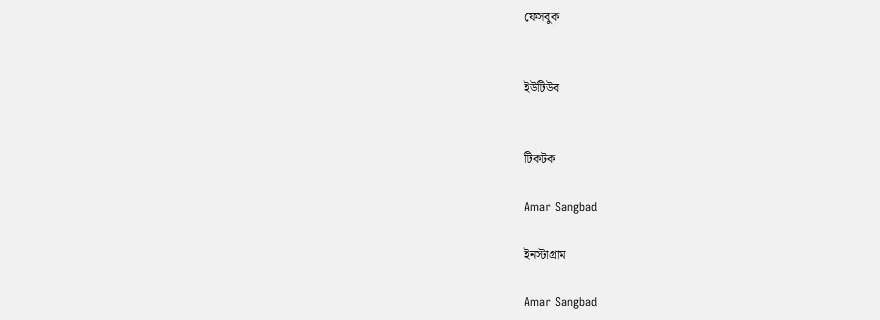ফেসবুক


ইউটিউব


টিকটক

Amar Sangbad

ইনস্টাগ্রাম

Amar Sangbad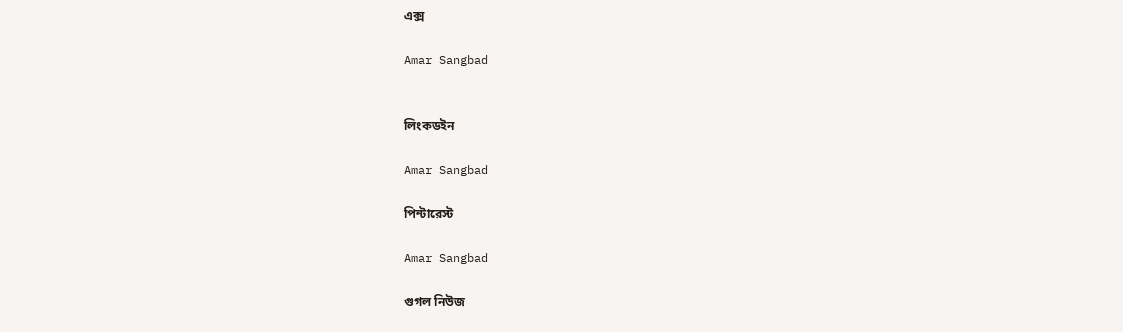এক্স

Amar Sangbad


লিংকডইন

Amar Sangbad

পিন্টারেস্ট

Amar Sangbad

গুগল নিউজ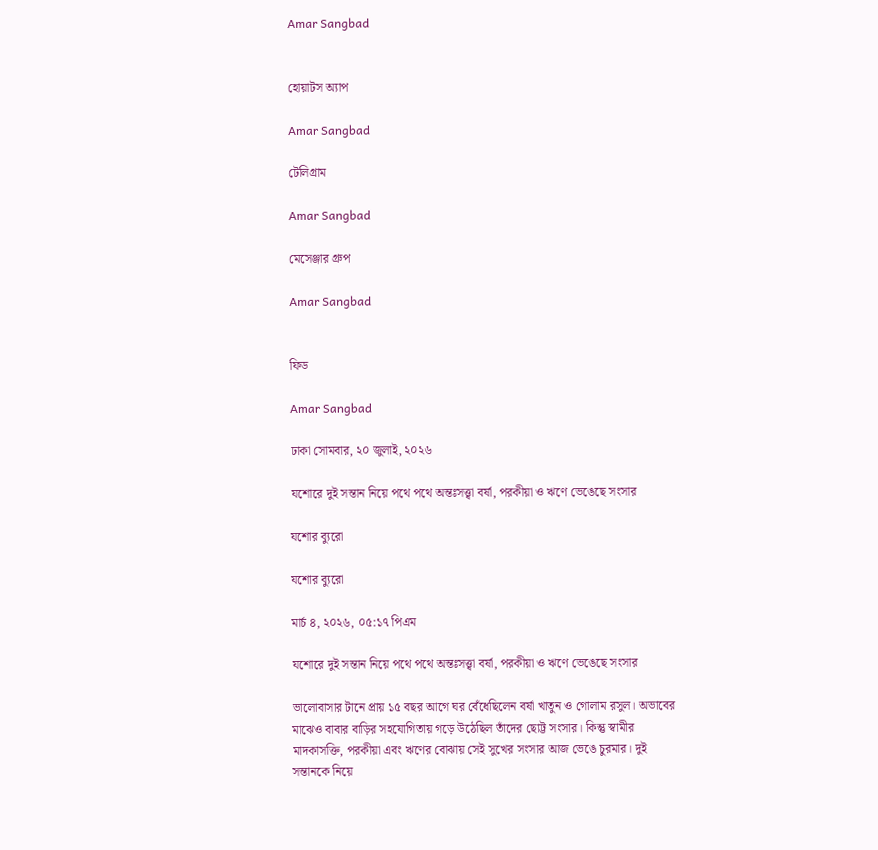Amar Sangbad


হোয়াটস অ্যাপ

Amar Sangbad

টেলিগ্রাম

Amar Sangbad

মেসেঞ্জার গ্রুপ

Amar Sangbad


ফিড

Amar Sangbad

ঢাকা সোমবার, ২০ জুলাই, ২০২৬

যশোরে দুই সন্তান নিয়ে পথে পথে অন্তঃসত্ত্বা বর্ষা, পরকীয়া ও ঋণে ভেঙেছে সংসার

যশোর ব্যুরো

যশোর ব্যুরো

মার্চ ৪, ২০২৬, ০৫:১৭ পিএম

যশোরে দুই সন্তান নিয়ে পথে পথে অন্তঃসত্ত্বা বর্ষা, পরকীয়া ও ঋণে ভেঙেছে সংসার

ভালোবাসার টানে প্রায় ১৫ বছর আগে ঘর বেঁধেছিলেন বর্ষা খাতুন ও গোলাম রসুল। অভাবের মাঝেও বাবার বাড়ির সহযোগিতায় গড়ে উঠেছিল তাঁদের ছোট্ট সংসার। কিন্তু স্বামীর মাদকাসক্তি, পরকীয়া এবং ঋণের বোঝায় সেই সুখের সংসার আজ ভেঙে চুরমার। দুই সন্তানকে নিয়ে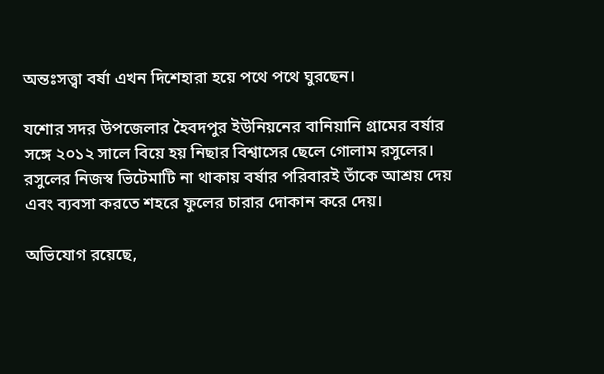অন্তঃসত্ত্বা বর্ষা এখন দিশেহারা হয়ে পথে পথে ঘুরছেন।

যশোর সদর উপজেলার হৈবদপুর ইউনিয়নের বানিয়ানি গ্রামের বর্ষার সঙ্গে ২০১২ সালে বিয়ে হয় নিছার বিশ্বাসের ছেলে গোলাম রসুলের। রসুলের নিজস্ব ভিটেমাটি না থাকায় বর্ষার পরিবারই তাঁকে আশ্রয় দেয় এবং ব্যবসা করতে শহরে ফুলের চারার দোকান করে দেয়।

অভিযোগ রয়েছে,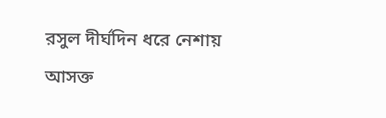রসুল দীর্ঘদিন ধরে নেশায় আসক্ত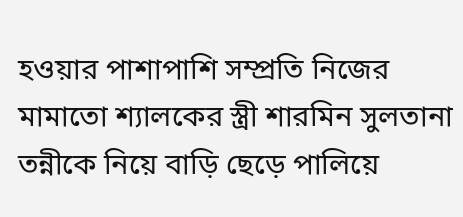হওয়ার পাশাপাশি সম্প্রতি নিজের মামাতো শ্যালকের স্ত্রী শারমিন সুলতানা তন্নীকে নিয়ে বাড়ি ছেড়ে পালিয়ে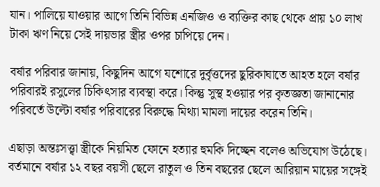যান। পালিয়ে যাওয়ার আগে তিনি বিভিন্ন এনজিও ও ব্যক্তির কাছ থেকে প্রায় ১০ লাখ টাকা ঋণ নিয়ে সেই দায়ভার স্ত্রীর ওপর চাপিয়ে দেন।

বর্ষার পরিবার জানায়, কিছুদিন আগে যশোরে দুর্বৃত্তদের ছুরিকাঘাতে আহত হলে বর্ষার পরিবারই রসুলের চিকিৎসার ব্যবস্থা করে। কিন্তু সুস্থ হওয়ার পর কৃতজ্ঞতা জানানোর পরিবর্তে উল্টো বর্ষার পরিবারের বিরুদ্ধে মিথ্যা মামলা দায়ের করেন তিনি।

এছাড়া অন্তঃসত্ত্বা স্ত্রীকে নিয়মিত ফোনে হত্যার হুমকি দিচ্ছেন বলেও অভিযোগ উঠেছে। বর্তমানে বর্ষার ১২ বছর বয়সী ছেলে রাতুল ও তিন বছরের ছেলে আরিয়ান মায়ের সঙ্গেই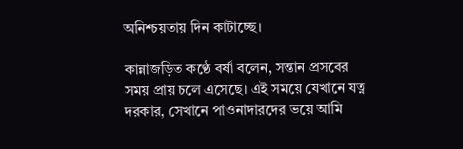অনিশ্চয়তায় দিন কাটাচ্ছে।

কান্নাজড়িত কণ্ঠে বর্ষা বলেন, সন্তান প্রসবের সময় প্রায় চলে এসেছে। এই সময়ে যেখানে যত্ন দরকার, সেখানে পাওনাদারদের ভয়ে আমি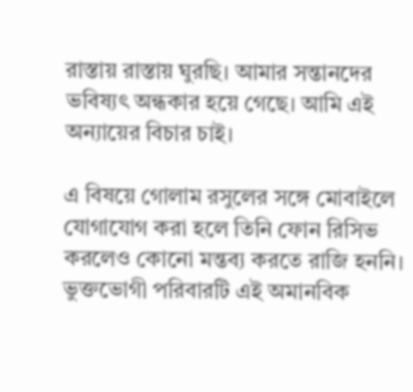রাস্তায় রাস্তায় ঘুরছি। আমার সন্তানদের ভবিষ্যৎ অন্ধকার হয়ে গেছে। আমি এই অন্যায়ের বিচার চাই।

এ বিষয়ে গোলাম রসুলের সঙ্গে মোবাইলে যোগাযোগ করা হলে তিনি ফোন রিসিভ করলেও কোনো মন্তব্য করতে রাজি হননি। ভুক্তভোগী পরিবারটি এই অমানবিক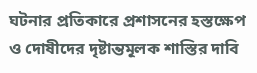ঘটনার প্রতিকারে প্রশাসনের হস্তক্ষেপ ও দোষীদের দৃষ্টান্তমূলক শাস্তির দাবি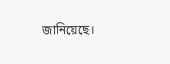জানিয়েছে।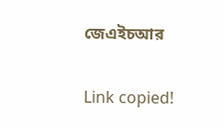জেএইচআর

Link copied!